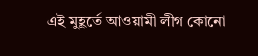এই মুহূর্তে আওয়ামী লীগ কোনো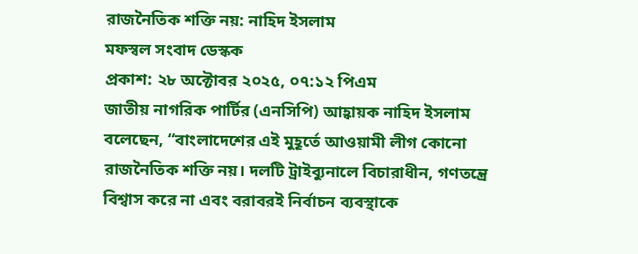রাজনৈতিক শক্তি নয়: নাহিদ ইসলাম
মফস্বল সংবাদ ডেস্কক
প্রকাশ: ২৮ অক্টোবর ২০২৫, ০৭:১২ পিএম
জাতীয় নাগরিক পার্টির (এনসিপি) আহ্বায়ক নাহিদ ইসলাম বলেছেন, “বাংলাদেশের এই মুহূর্তে আওয়ামী লীগ কোনো রাজনৈতিক শক্তি নয়। দলটি ট্রাইব্যুনালে বিচারাধীন, গণতন্ত্রে বিশ্বাস করে না এবং বরাবরই নির্বাচন ব্যবস্থাকে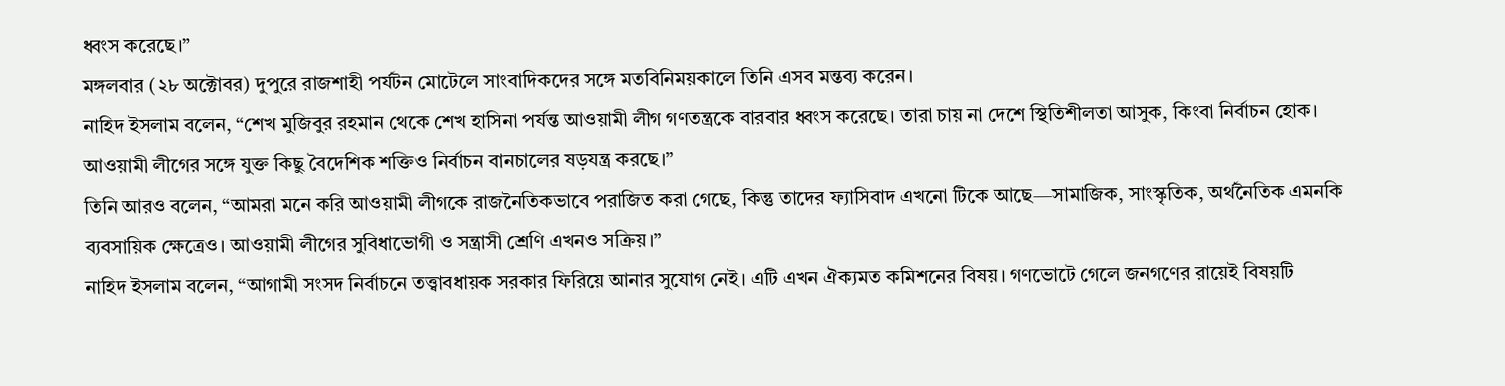ধ্বংস করেছে।”
মঙ্গলবার (২৮ অক্টোবর) দুপুরে রাজশাহী পর্যটন মোটেলে সাংবাদিকদের সঙ্গে মতবিনিময়কালে তিনি এসব মন্তব্য করেন।
নাহিদ ইসলাম বলেন, “শেখ মুজিবুর রহমান থেকে শেখ হাসিনা পর্যন্ত আওয়ামী লীগ গণতন্ত্রকে বারবার ধ্বংস করেছে। তারা চায় না দেশে স্থিতিশীলতা আসুক, কিংবা নির্বাচন হোক। আওয়ামী লীগের সঙ্গে যুক্ত কিছু বৈদেশিক শক্তিও নির্বাচন বানচালের ষড়যন্ত্র করছে।”
তিনি আরও বলেন, “আমরা মনে করি আওয়ামী লীগকে রাজনৈতিকভাবে পরাজিত করা গেছে, কিন্তু তাদের ফ্যাসিবাদ এখনো টিকে আছে—সামাজিক, সাংস্কৃতিক, অর্থনৈতিক এমনকি ব্যবসায়িক ক্ষেত্রেও। আওয়ামী লীগের সুবিধাভোগী ও সন্ত্রাসী শ্রেণি এখনও সক্রিয়।”
নাহিদ ইসলাম বলেন, “আগামী সংসদ নির্বাচনে তত্ত্বাবধায়ক সরকার ফিরিয়ে আনার সুযোগ নেই। এটি এখন ঐক্যমত কমিশনের বিষয়। গণভোটে গেলে জনগণের রায়েই বিষয়টি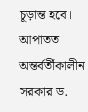চূড়ান্ত হবে। আপাতত অন্তর্বর্তীকালীন সরকার ড.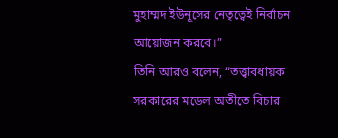মুহাম্মদ ইউনূসের নেতৃত্বেই নির্বাচন আয়োজন করবে।”
তিনি আরও বলেন, “তত্ত্বাবধায়ক সরকারের মডেল অতীতে বিচার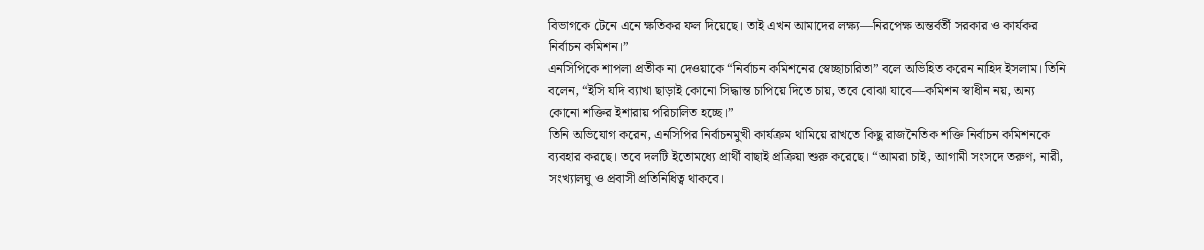বিভাগকে টেনে এনে ক্ষতিকর ফল দিয়েছে। তাই এখন আমাদের লক্ষ্য—নিরপেক্ষ অন্তর্বর্তী সরকার ও কার্যকর নির্বাচন কমিশন।”
এনসিপিকে শাপলা প্রতীক না দেওয়াকে “নির্বাচন কমিশনের স্বেচ্ছাচারিতা” বলে অভিহিত করেন নাহিদ ইসলাম। তিনি বলেন, “ইসি যদি ব্যাখা ছাড়াই কোনো সিদ্ধান্ত চাপিয়ে দিতে চায়, তবে বোঝা যাবে—কমিশন স্বাধীন নয়, অন্য কোনো শক্তির ইশারায় পরিচালিত হচ্ছে।”
তিনি অভিযোগ করেন, এনসিপির নির্বাচনমুখী কার্যক্রম থামিয়ে রাখতে কিছু রাজনৈতিক শক্তি নির্বাচন কমিশনকে ব্যবহার করছে। তবে দলটি ইতোমধ্যে প্রার্থী বাছাই প্রক্রিয়া শুরু করেছে। “আমরা চাই, আগামী সংসদে তরুণ, নারী, সংখ্যালঘু ও প্রবাসী প্রতিনিধিত্ব থাকবে।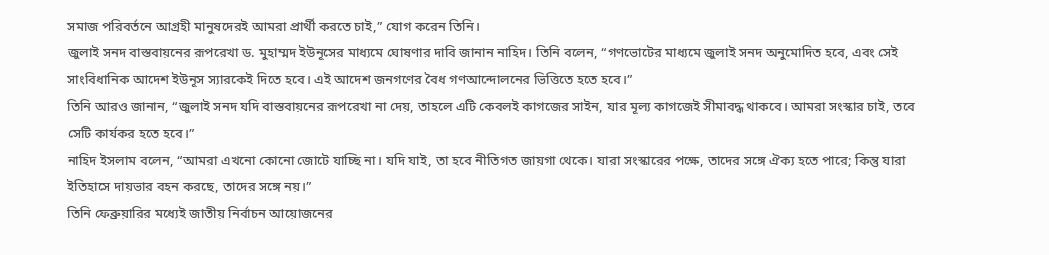সমাজ পরিবর্তনে আগ্রহী মানুষদেরই আমরা প্রার্থী করতে চাই,” যোগ করেন তিনি।
জুলাই সনদ বাস্তবায়নের রূপরেখা ড. মুহাম্মদ ইউনূসের মাধ্যমে ঘোষণার দাবি জানান নাহিদ। তিনি বলেন, “গণভোটের মাধ্যমে জুলাই সনদ অনুমোদিত হবে, এবং সেই সাংবিধানিক আদেশ ইউনূস স্যারকেই দিতে হবে। এই আদেশ জনগণের বৈধ গণআন্দোলনের ভিত্তিতে হতে হবে।”
তিনি আরও জানান, “জুলাই সনদ যদি বাস্তবায়নের রূপরেখা না দেয়, তাহলে এটি কেবলই কাগজের সাইন, যার মূল্য কাগজেই সীমাবদ্ধ থাকবে। আমরা সংস্কার চাই, তবে সেটি কার্যকর হতে হবে।”
নাহিদ ইসলাম বলেন, “আমরা এখনো কোনো জোটে যাচ্ছি না। যদি যাই, তা হবে নীতিগত জায়গা থেকে। যারা সংস্কারের পক্ষে, তাদের সঙ্গে ঐক্য হতে পারে; কিন্তু যারা ইতিহাসে দায়ভার বহন করছে, তাদের সঙ্গে নয়।”
তিনি ফেব্রুয়ারির মধ্যেই জাতীয় নির্বাচন আয়োজনের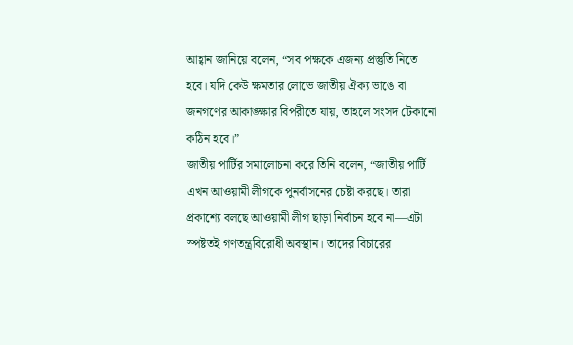আহ্বান জানিয়ে বলেন, “সব পক্ষকে এজন্য প্রস্তুতি নিতে হবে। যদি কেউ ক্ষমতার লোভে জাতীয় ঐক্য ভাঙে বা জনগণের আকাঙ্ক্ষার বিপরীতে যায়, তাহলে সংসদ টেকানো কঠিন হবে।”
জাতীয় পার্টির সমালোচনা করে তিনি বলেন, “জাতীয় পার্টি এখন আওয়ামী লীগকে পুনর্বাসনের চেষ্টা করছে। তারা প্রকাশ্যে বলছে আওয়ামী লীগ ছাড়া নির্বাচন হবে না—এটা স্পষ্টতই গণতন্ত্রবিরোধী অবস্থান। তাদের বিচারের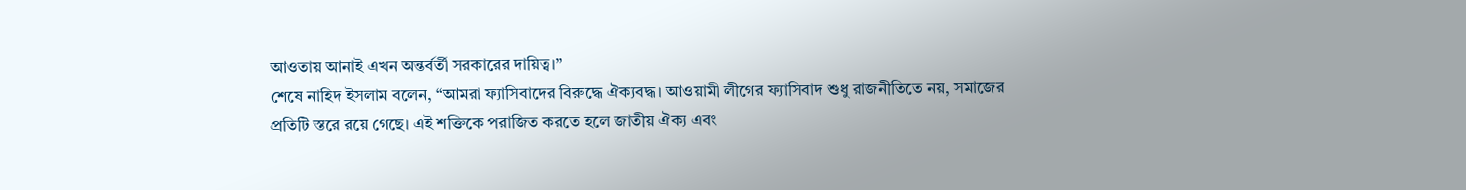আওতায় আনাই এখন অন্তর্বর্তী সরকারের দায়িত্ব।”
শেষে নাহিদ ইসলাম বলেন, “আমরা ফ্যাসিবাদের বিরুদ্ধে ঐক্যবদ্ধ। আওয়ামী লীগের ফ্যাসিবাদ শুধু রাজনীতিতে নয়, সমাজের প্রতিটি স্তরে রয়ে গেছে। এই শক্তিকে পরাজিত করতে হলে জাতীয় ঐক্য এবং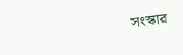সংস্কার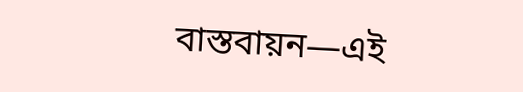বাস্তবায়ন—এই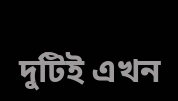দুটিই এখন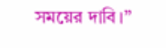সময়ের দাবি।”